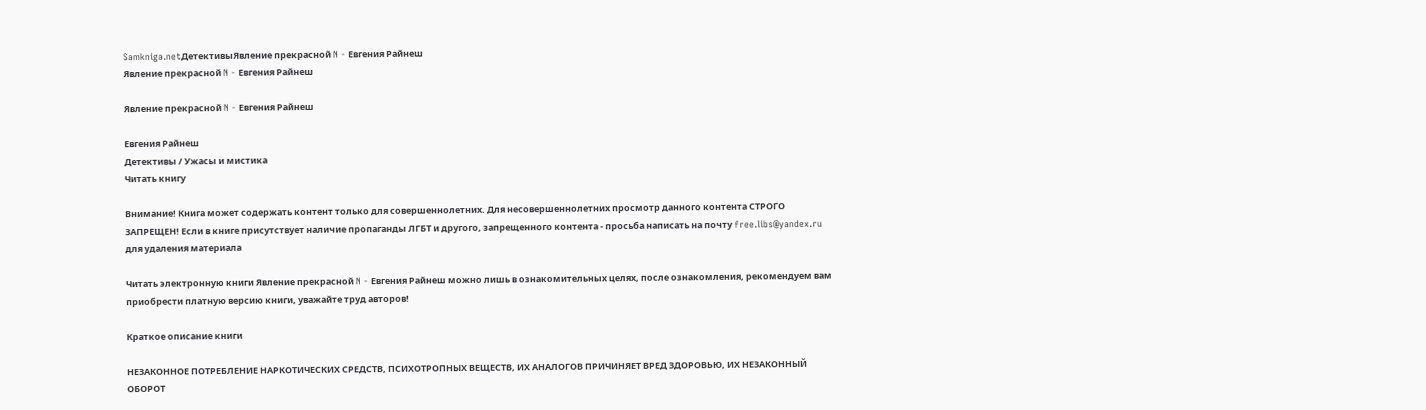Samkniga.netДетективыЯвление прекрасной N - Евгения Райнеш
Явление прекрасной N - Евгения Райнеш

Явление прекрасной N - Евгения Райнеш

Евгения Райнеш
Детективы / Ужасы и мистика
Читать книгу

Внимание! Книга может содержать контент только для совершеннолетних. Для несовершеннолетних просмотр данного контента СТРОГО ЗАПРЕЩЕН! Если в книге присутствует наличие пропаганды ЛГБТ и другого, запрещенного контента - просьба написать на почту free.libs@yandex.ru для удаления материала

Читать электронную книги Явление прекрасной N - Евгения Райнеш можно лишь в ознакомительных целях, после ознакомления, рекомендуем вам приобрести платную версию книги, уважайте труд авторов!

Краткое описание книги

НЕЗАКОННОЕ ПОТРЕБЛЕНИЕ НАРКОТИЧЕСКИХ СРЕДСТВ, ПСИХОТРОПНЫХ ВЕЩЕСТВ, ИХ АНАЛОГОВ ПРИЧИНЯЕТ ВРЕД ЗДОРОВЬЮ, ИХ НЕЗАКОННЫЙ ОБОРОТ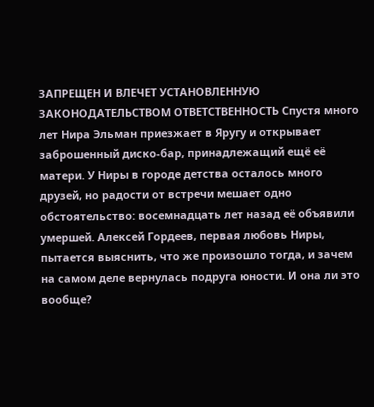ЗАПРЕЩЕН И ВЛЕЧЕТ УСТАНОВЛЕННУЮ ЗАКОНОДАТЕЛЬСТВОМ ОТВЕТСТВЕННОСТЬ Спустя много лет Нира Эльман приезжает в Яругу и открывает заброшенный диско-бар, принадлежащий ещё её матери. У Ниры в городе детства осталось много друзей, но радости от встречи мешает одно обстоятельство: восемнадцать лет назад её объявили умершей. Алексей Гордеев, первая любовь Ниры, пытается выяснить, что же произошло тогда, и зачем на самом деле вернулась подруга юности. И она ли это вообще?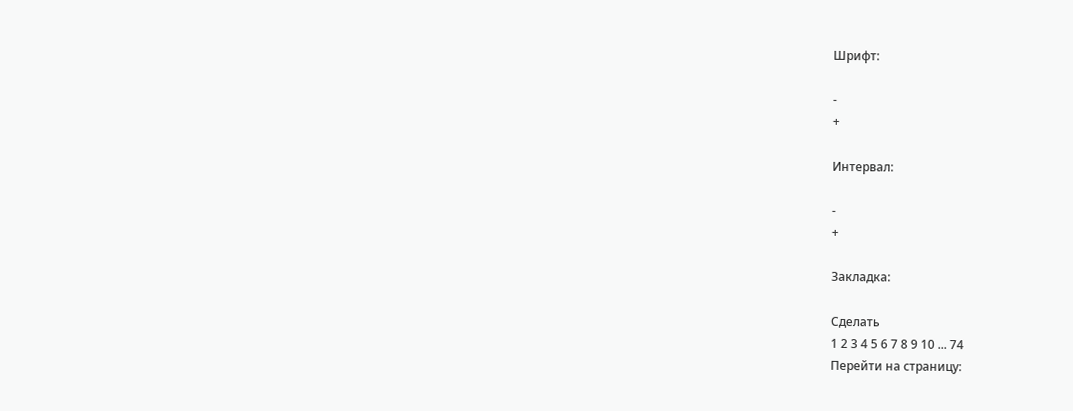Шрифт:

-
+

Интервал:

-
+

Закладка:

Сделать
1 2 3 4 5 6 7 8 9 10 ... 74
Перейти на страницу: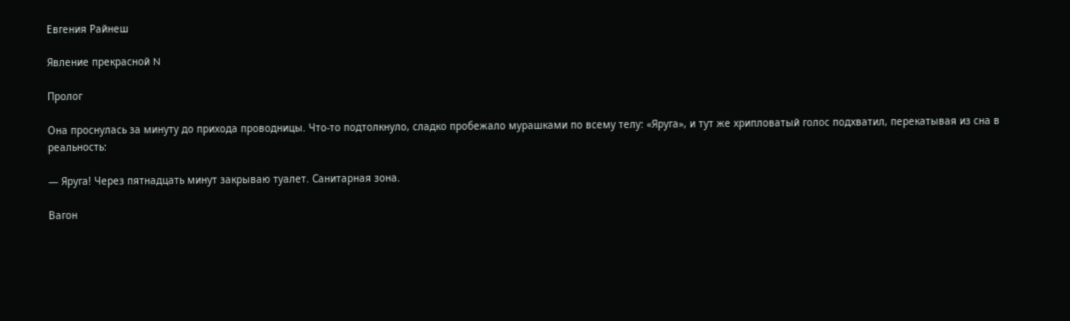Евгения Райнеш

Явление прекрасной N

Пролог

Она проснулась за минуту до прихода проводницы. Что-то подтолкнуло, сладко пробежало мурашками по всему телу: «Яруга», и тут же хрипловатый голос подхватил, перекатывая из сна в реальность:

— Яруга! Через пятнадцать минут закрываю туалет. Санитарная зона.

Вагон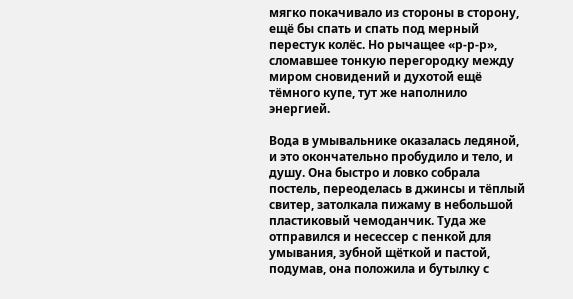мягко покачивало из стороны в сторону, ещё бы спать и спать под мерный перестук колёс. Но рычащее «р-р-р», сломавшее тонкую перегородку между миром сновидений и духотой ещё тёмного купе, тут же наполнило энергией.

Вода в умывальнике оказалась ледяной, и это окончательно пробудило и тело, и душу. Она быстро и ловко собрала постель, переоделась в джинсы и тёплый свитер, затолкала пижаму в небольшой пластиковый чемоданчик. Туда же отправился и несессер с пенкой для умывания, зубной щёткой и пастой, подумав, она положила и бутылку с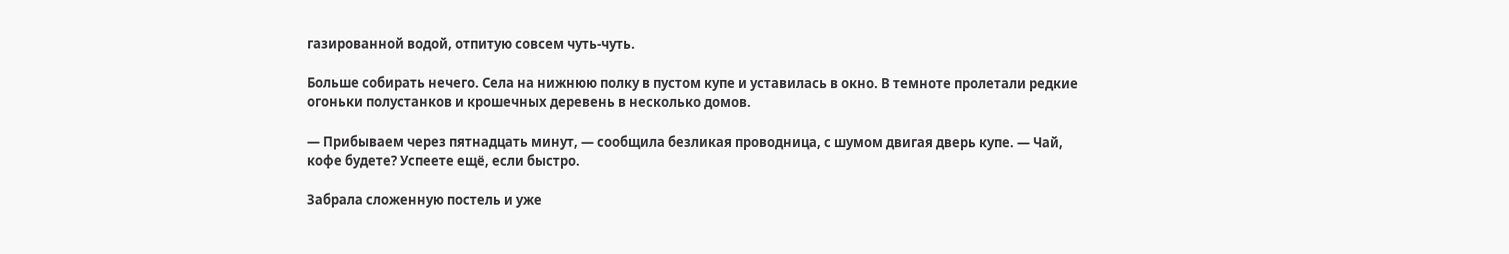газированной водой, отпитую совсем чуть-чуть.

Больше собирать нечего. Села на нижнюю полку в пустом купе и уставилась в окно. В темноте пролетали редкие огоньки полустанков и крошечных деревень в несколько домов.

— Прибываем через пятнадцать минут, — сообщила безликая проводница, с шумом двигая дверь купе. — Чай, кофе будете? Успеете ещё, если быстро.

Забрала сложенную постель и уже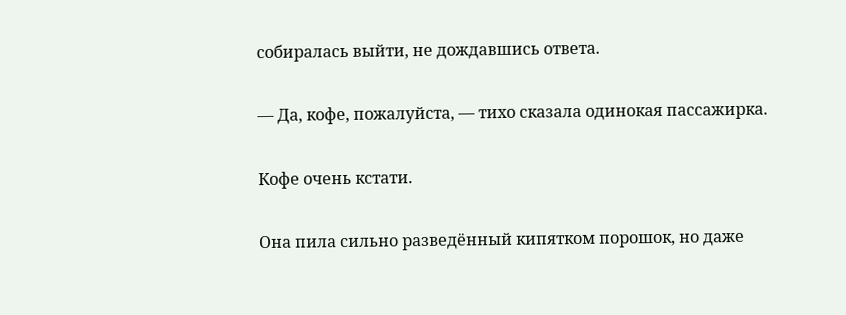собиралась выйти, не дождавшись ответа.

— Да, кофе, пожалуйста, — тихо сказала одинокая пассажирка.

Кофе очень кстати.

Она пила сильно разведённый кипятком порошок, но даже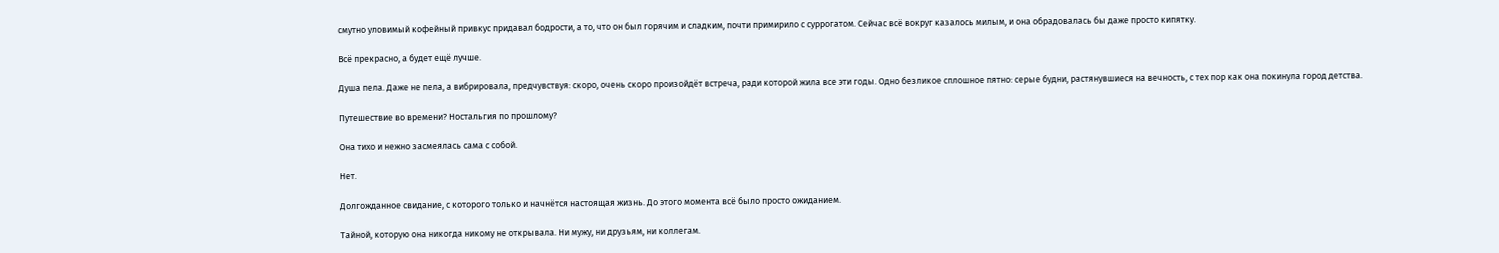смутно уловимый кофейный привкус придавал бодрости, а то, что он был горячим и сладким, почти примирило с суррогатом. Сейчас всё вокруг казалось милым, и она обрадовалась бы даже просто кипятку.

Всё прекрасно, а будет ещё лучше.

Душа пела. Даже не пела, а вибрировала, предчувствуя: скоро, очень скоро произойдёт встреча, ради которой жила все эти годы. Одно безликое сплошное пятно: серые будни, растянувшиеся на вечность, с тех пор как она покинула город детства.

Путешествие во времени? Ностальгия по прошлому?

Она тихо и нежно засмеялась сама с собой.

Нет.

Долгожданное свидание, с которого только и начнётся настоящая жизнь. До этого момента всё было просто ожиданием.

Тайной, которую она никогда никому не открывала. Ни мужу, ни друзьям, ни коллегам.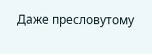Даже пресловутому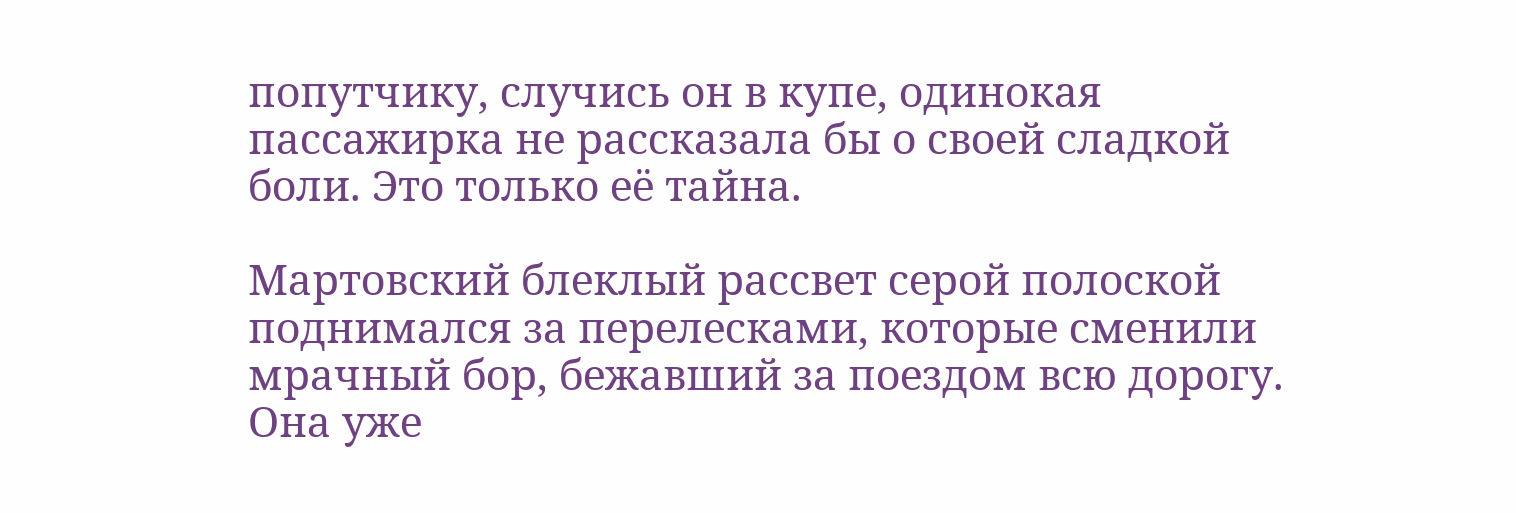попутчику, случись он в купе, одинокая пассажирка не рассказала бы о своей сладкой боли. Это только её тайна.

Мартовский блеклый рассвет серой полоской поднимался за перелесками, которые сменили мрачный бор, бежавший за поездом всю дорогу. Она уже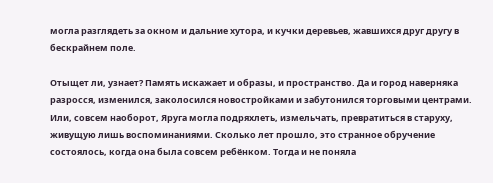могла разглядеть за окном и дальние хутора, и кучки деревьев, жавшихся друг другу в бескрайнем поле.

Отыщет ли, узнает? Память искажает и образы, и пространство. Да и город наверняка разросся, изменился, заколосился новостройками и забутонился торговыми центрами. Или, совсем наоборот, Яруга могла подряхлеть, измельчать, превратиться в старуху, живущую лишь воспоминаниями. Сколько лет прошло, это странное обручение состоялось, когда она была совсем ребёнком. Тогда и не поняла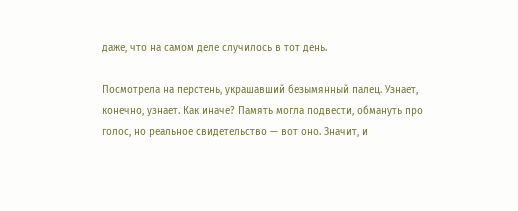даже, что на самом деле случилось в тот день.

Посмотрела на перстень, украшавший безымянный палец. Узнает, конечно, узнает. Как иначе? Память могла подвести, обмануть про голос, но реальное свидетельство — вот оно. Значит, и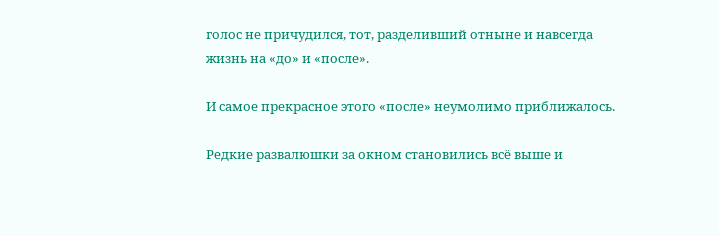голос не причудился, тот, разделивший отныне и навсегда жизнь на «до» и «после».

И самое прекрасное этого «после» неумолимо приближалось.

Редкие развалюшки за окном становились всё выше и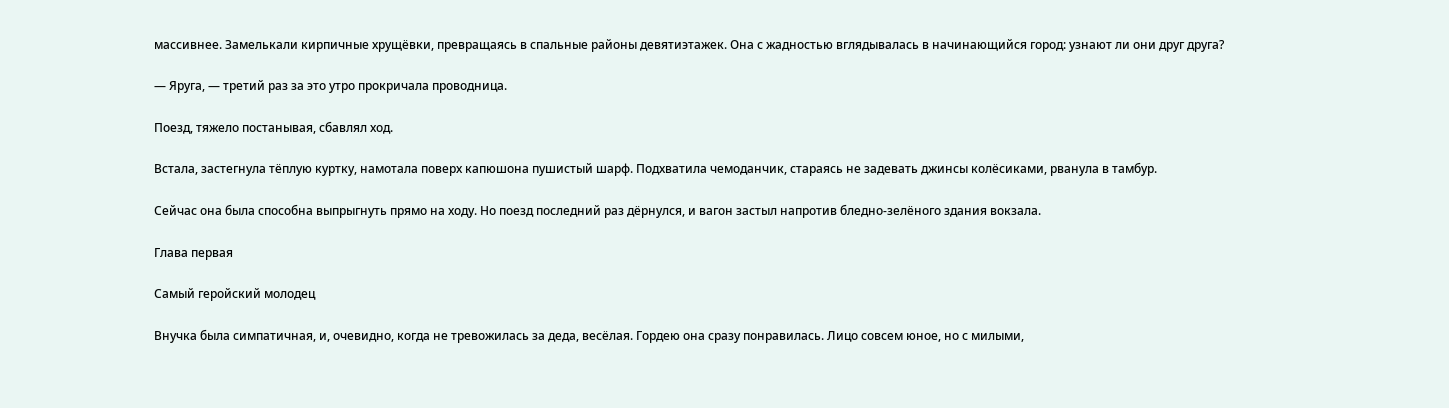массивнее. Замелькали кирпичные хрущёвки, превращаясь в спальные районы девятиэтажек. Она с жадностью вглядывалась в начинающийся город: узнают ли они друг друга?

— Яруга, — третий раз за это утро прокричала проводница.

Поезд, тяжело постанывая, сбавлял ход.

Встала, застегнула тёплую куртку, намотала поверх капюшона пушистый шарф. Подхватила чемоданчик, стараясь не задевать джинсы колёсиками, рванула в тамбур.

Сейчас она была способна выпрыгнуть прямо на ходу. Но поезд последний раз дёрнулся, и вагон застыл напротив бледно-зелёного здания вокзала.

Глава первая

Самый геройский молодец

Внучка была симпатичная, и, очевидно, когда не тревожилась за деда, весёлая. Гордею она сразу понравилась. Лицо совсем юное, но с милыми,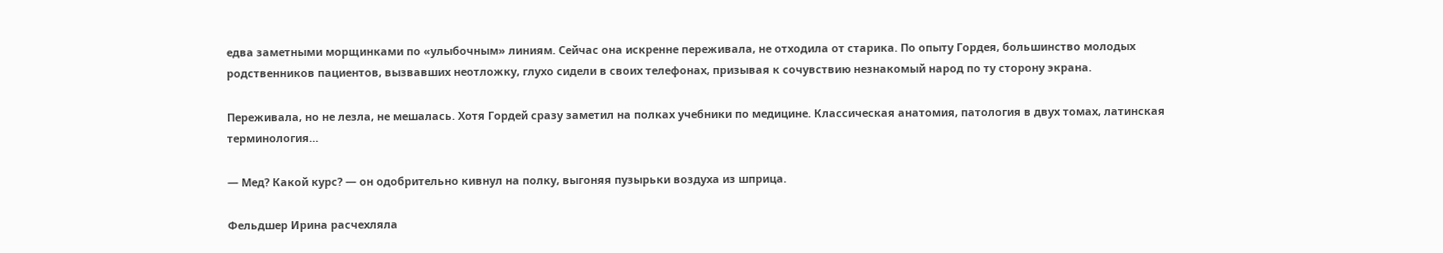едва заметными морщинками по «улыбочным» линиям. Сейчас она искренне переживала, не отходила от старика. По опыту Гордея, большинство молодых родственников пациентов, вызвавших неотложку, глухо сидели в своих телефонах, призывая к сочувствию незнакомый народ по ту сторону экрана.

Переживала, но не лезла, не мешалась. Хотя Гордей сразу заметил на полках учебники по медицине. Классическая анатомия, патология в двух томах, латинская терминология…

— Мед? Какой курс? — он одобрительно кивнул на полку, выгоняя пузырьки воздуха из шприца.

Фельдшер Ирина расчехляла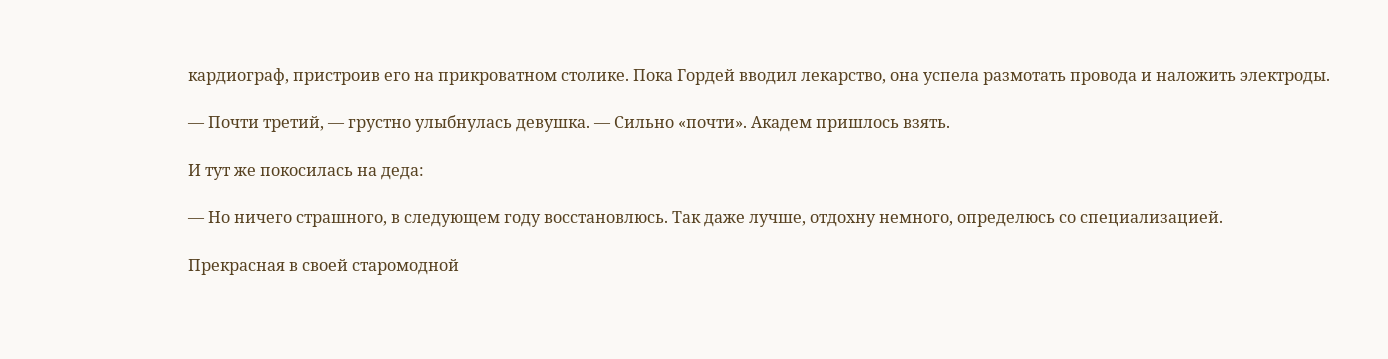кардиограф, пристроив его на прикроватном столике. Пока Гордей вводил лекарство, она успела размотать провода и наложить электроды.

— Почти третий, — грустно улыбнулась девушка. — Сильно «почти». Академ пришлось взять.

И тут же покосилась на деда:

— Но ничего страшного, в следующем году восстановлюсь. Так даже лучше, отдохну немного, определюсь со специализацией.

Прекрасная в своей старомодной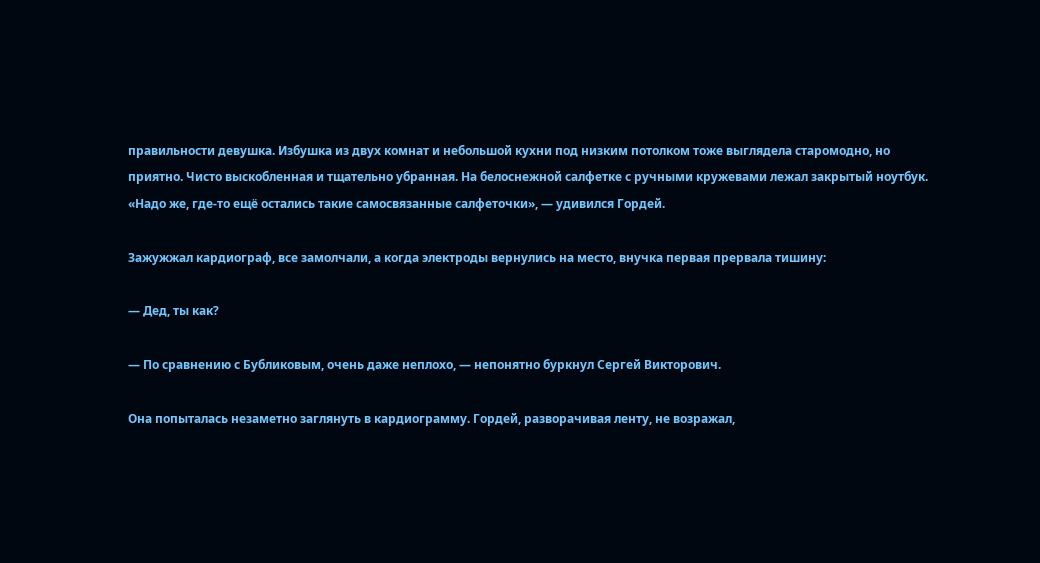правильности девушка. Избушка из двух комнат и небольшой кухни под низким потолком тоже выглядела старомодно, но приятно. Чисто выскобленная и тщательно убранная. На белоснежной салфетке с ручными кружевами лежал закрытый ноутбук. «Надо же, где-то ещё остались такие самосвязанные салфеточки», — удивился Гордей.

Зажужжал кардиограф, все замолчали, а когда электроды вернулись на место, внучка первая прервала тишину:

— Дед, ты как?

— По сравнению с Бубликовым, очень даже неплохо, — непонятно буркнул Сергей Викторович.

Она попыталась незаметно заглянуть в кардиограмму. Гордей, разворачивая ленту, не возражал,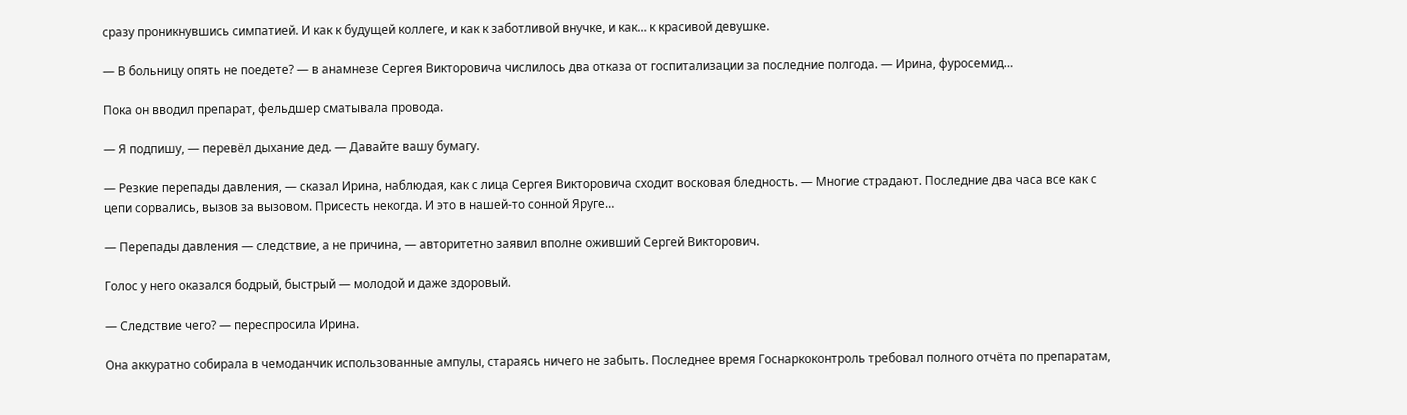сразу проникнувшись симпатией. И как к будущей коллеге, и как к заботливой внучке, и как… к красивой девушке.

— В больницу опять не поедете? — в анамнезе Сергея Викторовича числилось два отказа от госпитализации за последние полгода. — Ирина, фуросемид…

Пока он вводил препарат, фельдшер сматывала провода.

— Я подпишу, — перевёл дыхание дед. — Давайте вашу бумагу.

— Резкие перепады давления, — сказал Ирина, наблюдая, как с лица Сергея Викторовича сходит восковая бледность. — Многие страдают. Последние два часа все как с цепи сорвались, вызов за вызовом. Присесть некогда. И это в нашей-то сонной Яруге…

— Перепады давления — следствие, а не причина, — авторитетно заявил вполне оживший Сергей Викторович.

Голос у него оказался бодрый, быстрый — молодой и даже здоровый.

— Следствие чего? — переспросила Ирина.

Она аккуратно собирала в чемоданчик использованные ампулы, стараясь ничего не забыть. Последнее время Госнаркоконтроль требовал полного отчёта по препаратам,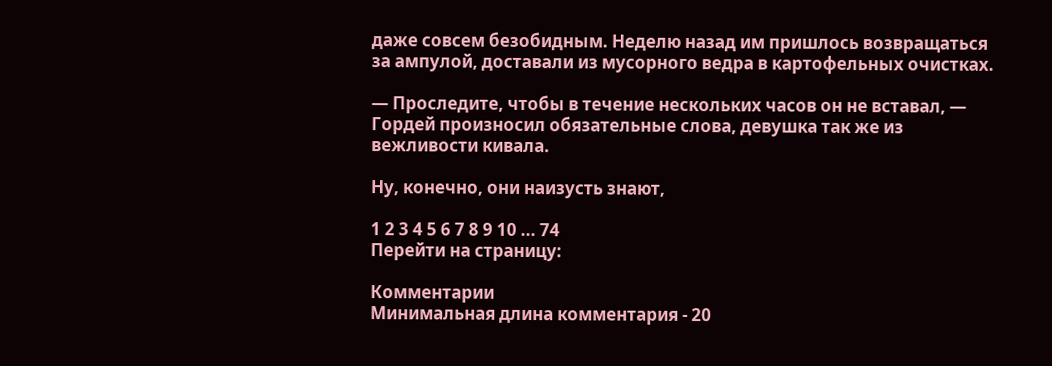даже совсем безобидным. Неделю назад им пришлось возвращаться за ампулой, доставали из мусорного ведра в картофельных очистках.

— Проследите, чтобы в течение нескольких часов он не вставал, — Гордей произносил обязательные слова, девушка так же из вежливости кивала.

Ну, конечно, они наизусть знают,

1 2 3 4 5 6 7 8 9 10 ... 74
Перейти на страницу:

Комментарии
Минимальная длина комментария - 20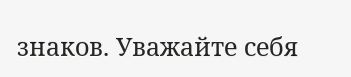знаков. Уважайте себя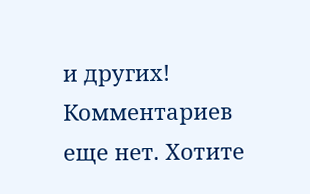и других!
Комментариев еще нет. Хотите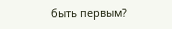быть первым?